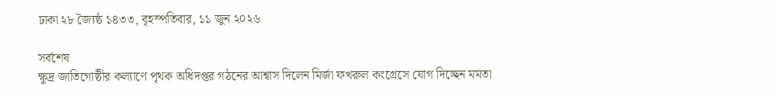ঢাকা ২৮ জ্যৈষ্ঠ ১৪৩৩, বৃহস্পতিবার, ১১ জুন ২০২৬

সর্বশেষ
ক্ষুদ্র জাতিগোষ্ঠীর কল্যাণে পৃথক অধিদপ্তর গঠনের আশ্বাস দিলেন মির্জা ফখরুল কংগ্রেসে যোগ দিচ্ছেন মমতা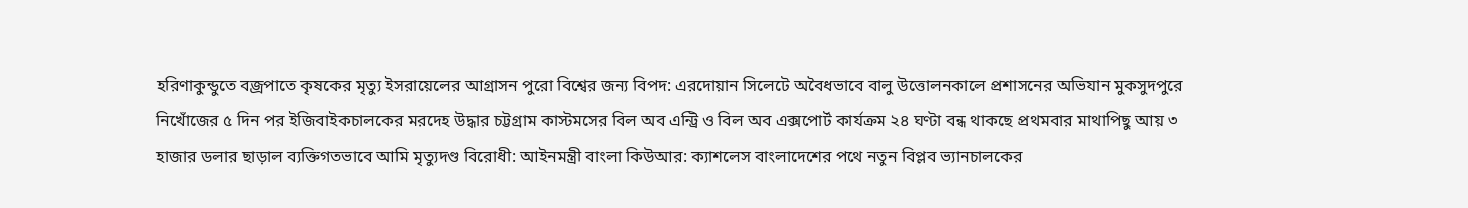হরিণাকুন্ডুতে বজ্রপাতে কৃষকের মৃত্যু ইসরায়েলের আগ্রাসন পুরো বিশ্বের জন্য বিপদ: এরদোয়ান সিলেটে অবৈধভাবে বালু উত্তোলনকালে প্রশাসনের অভিযান মুকসুদপুরে নিখোঁজের ৫ দিন পর ইজিবাইকচালকের মরদেহ উদ্ধার চট্টগ্রাম কাস্টমসের বিল অব এন্ট্রি ও বিল অব এক্সপোর্ট কার্যক্রম ২৪ ঘণ্টা বন্ধ থাকছে প্রথমবার মাথাপিছু আয় ৩ হাজার ডলার ছাড়াল ব্যক্তিগতভাবে আমি মৃত্যুদণ্ড বিরোধী: আইনমন্ত্রী বাংলা কিউআর: ক্যাশলেস বাংলাদেশের পথে নতুন বিপ্লব ভ্যানচালকের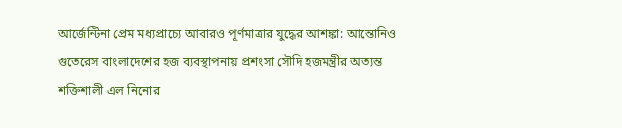আর্জেন্টিনা প্রেম মধ্যপ্রাচ্যে আবারও পূর্ণমাত্রার যুদ্ধের আশঙ্কা: আন্তোনিও গুতেরেস বাংলাদেশের হজ ব্যবস্থাপনায় প্রশংসা সৌদি হজমন্ত্রীর অত্যন্ত শক্তিশালী এল নিনোর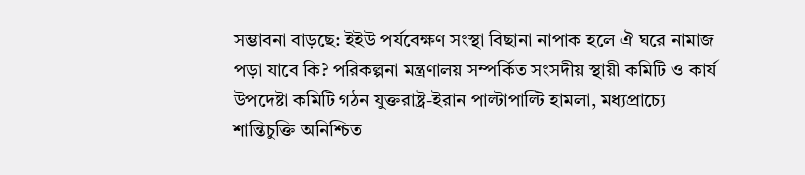সম্ভাবনা বাড়ছে: ইইউ পর্যবেক্ষণ সংস্থা বিছানা নাপাক হলে ঐ ঘরে নামাজ পড়া যাবে কি? পরিকল্পনা মন্ত্রণালয় সম্পর্কিত সংসদীয় স্থায়ী কমিটি ও কার্য উপদেষ্টা কমিটি গঠন যুক্তরাষ্ট্র-ইরান পাল্টাপাল্টি হামলা, মধ্যপ্রাচ্যে শান্তিচুক্তি অনিশ্চিত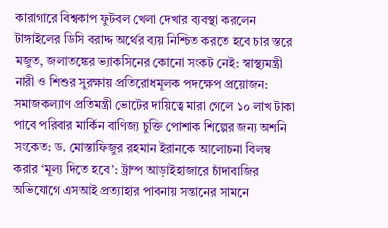কারাগারে বিশ্বকাপ ফুটবল খেলা দেখার ব্যবস্থা করলেন টাঙ্গাইলের ডিসি বরাদ্দ অর্থের ব্যয় নিশ্চিত করতে হবে চার স্তরে মজুত, জলাতঙ্কের ভ্যাকসিনের কোনো সংকট নেই: স্বাস্থ্যমন্ত্রী নারী ও শিশুর সুরক্ষায় প্রতিরোধমূলক পদক্ষেপ প্রয়োজন: সমাজকল্যাণ প্রতিমন্ত্রী ভোটের দায়িত্বে মারা গেলে ১০ লাখ টাকা পাবে পরিবার মার্কিন বাণিজ্য চুক্তি পোশাক শিল্পের জন্য অশনি সংকেত: ড. মোস্তাফিজুর রহমান ইরানকে আলোচনা বিলম্ব করার ‘মূল্য দিতে হবে’: ট্রাম্প আড়াইহাজারে চাঁদাবাজির অভিযোগে এসআই প্রত্যাহার পাবনায় সন্তানের সামনে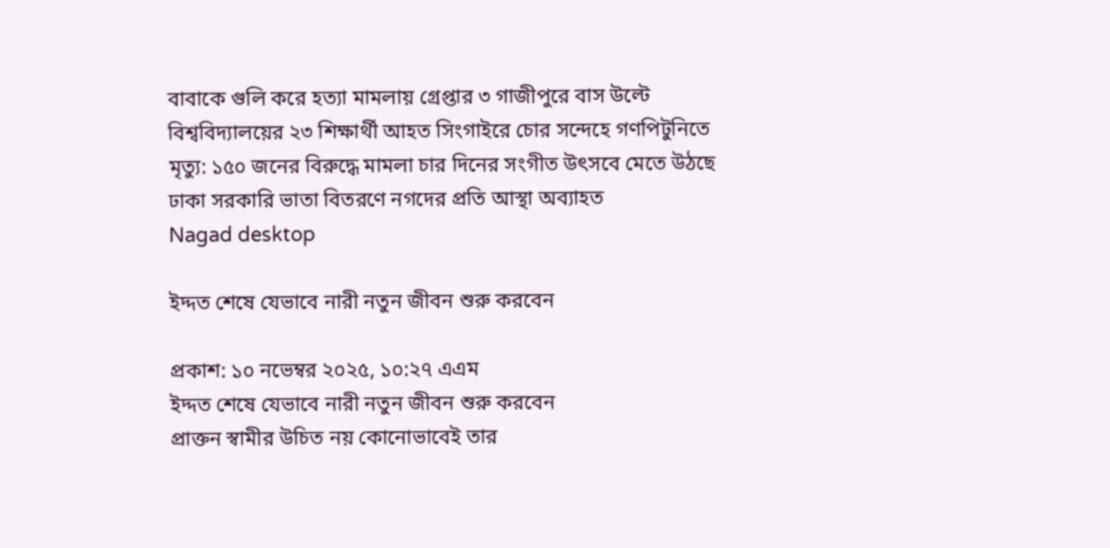বাবাকে গুলি করে হত্যা মামলায় গ্রেপ্তার ৩ গাজীপুরে বাস উল্টে বিশ্ববিদ্যালয়ের ২৩ শিক্ষার্থী আহত সিংগাইরে চোর সন্দেহে গণপিটুনিতে মৃত্যু: ১৫০ জনের বিরুদ্ধে মামলা চার দিনের সংগীত উৎসবে মেতে উঠছে ঢাকা সরকারি ভাতা বিতরণে নগদের প্রতি আস্থা অব্যাহত
Nagad desktop

ইদ্দত শেষে যেভাবে নারী নতুন জীবন শুরু করবেন

প্রকাশ: ১০ নভেম্বর ২০২৫, ১০:২৭ এএম
ইদ্দত শেষে যেভাবে নারী নতুন জীবন শুরু করবেন
প্রাক্তন স্বামীর উচিত নয় কোনোভাবেই তার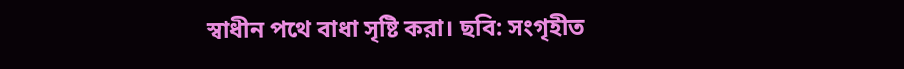স্বাধীন পথে বাধা সৃষ্টি করা। ছবি: সংগৃহীত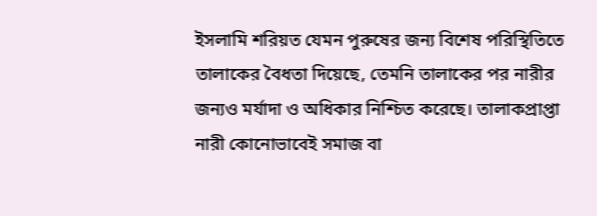ইসলামি শরিয়ত যেমন পুরুষের জন্য বিশেষ পরিস্থিতিতে তালাকের বৈধতা দিয়েছে, তেমনি তালাকের পর নারীর জন্যও মর্যাদা ও অধিকার নিশ্চিত করেছে। তালাকপ্রাপ্তা নারী কোনোভাবেই সমাজ বা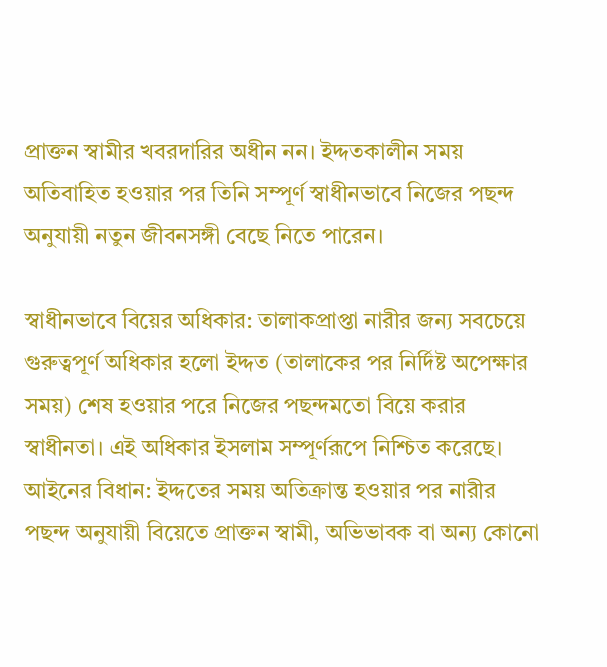প্রাক্তন স্বামীর খবরদারির অধীন নন। ইদ্দতকালীন সময় অতিবাহিত হওয়ার পর তিনি সম্পূর্ণ স্বাধীনভাবে নিজের পছন্দ অনুযায়ী নতুন জীবনসঙ্গী বেছে নিতে পারেন।

স্বাধীনভাবে বিয়ের অধিকার: তালাকপ্রাপ্তা নারীর জন্য সবচেয়ে গুরুত্বপূর্ণ অধিকার হলো ইদ্দত (তালাকের পর নির্দিষ্ট অপেক্ষার সময়) শেষ হওয়ার পরে নিজের পছন্দমতো বিয়ে করার স্বাধীনতা। এই অধিকার ইসলাম সম্পূর্ণরূপে নিশ্চিত করেছে।
আইনের বিধান: ইদ্দতের সময় অতিক্রান্ত হওয়ার পর নারীর পছন্দ অনুযায়ী বিয়েতে প্রাক্তন স্বামী, অভিভাবক বা অন্য কোনো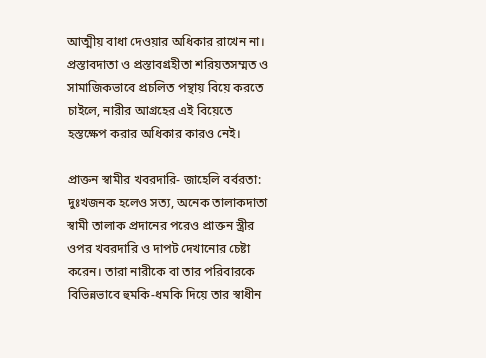আত্মীয় বাধা দেওয়ার অধিকার রাখেন না। প্রস্তাবদাতা ও প্রস্তাবগ্রহীতা শরিয়তসম্মত ও সামাজিকভাবে প্রচলিত পন্থায় বিয়ে করতে চাইলে, নারীর আগ্রহের এই বিয়েতে হস্তক্ষেপ করার অধিকার কারও নেই।

প্রাক্তন স্বামীর খবরদারি- জাহেলি বর্বরতা: দুঃখজনক হলেও সত্য, অনেক তালাকদাতা স্বামী তালাক প্রদানের পরেও প্রাক্তন স্ত্রীর ওপর খবরদারি ও দাপট দেখানোর চেষ্টা করেন। তারা নারীকে বা তার পরিবারকে বিভিন্নভাবে হুমকি-ধমকি দিয়ে তার স্বাধীন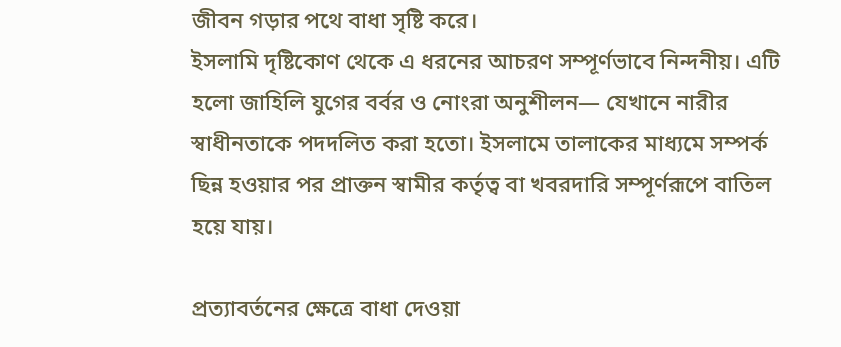জীবন গড়ার পথে বাধা সৃষ্টি করে।
ইসলামি দৃষ্টিকোণ থেকে এ ধরনের আচরণ সম্পূর্ণভাবে নিন্দনীয়। এটি হলো জাহিলি যুগের বর্বর ও নোংরা অনুশীলন— যেখানে নারীর স্বাধীনতাকে পদদলিত করা হতো। ইসলামে তালাকের মাধ্যমে সম্পর্ক ছিন্ন হওয়ার পর প্রাক্তন স্বামীর কর্তৃত্ব বা খবরদারি সম্পূর্ণরূপে বাতিল হয়ে যায়।

প্রত্যাবর্তনের ক্ষেত্রে বাধা দেওয়া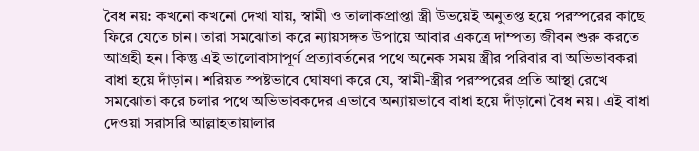বৈধ নয়: কখনো কখনো দেখা যায়, স্বামী ও তালাকপ্রাপ্তা স্ত্রী উভয়েই অনুতপ্ত হয়ে পরস্পরের কাছে ফিরে যেতে চান। তারা সমঝোতা করে ন্যায়সঙ্গত উপায়ে আবার একত্রে দাম্পত্য জীবন শুরু করতে আগ্রহী হন। কিন্তু এই ভালোবাসাপূর্ণ প্রত্যাবর্তনের পথে অনেক সময় স্ত্রীর পরিবার বা অভিভাবকরা বাধা হয়ে দাঁড়ান। শরিয়ত স্পষ্টভাবে ঘোষণা করে যে, স্বামী-স্ত্রীর পরস্পরের প্রতি আস্থা রেখে সমঝোতা করে চলার পথে অভিভাবকদের এভাবে অন্যায়ভাবে বাধা হয়ে দাঁড়ানো বৈধ নয়। এই বাধা দেওয়া সরাসরি আল্লাহতায়ালার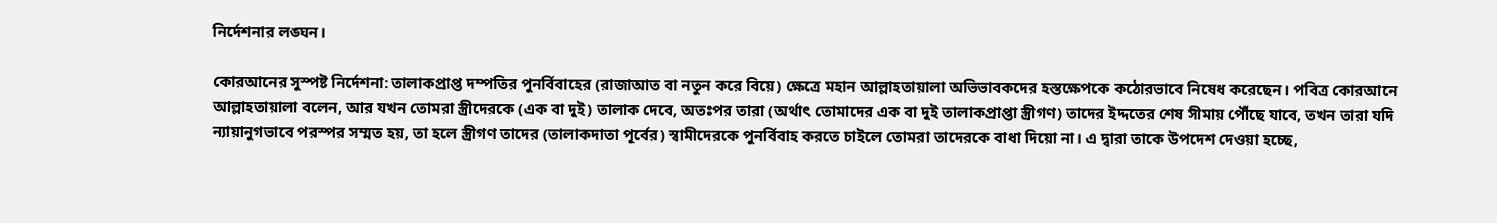নির্দেশনার লঙ্ঘন।

কোরআনের সুস্পষ্ট নির্দেশনা: তালাকপ্রাপ্ত দম্পতির পুনর্বিবাহের (রাজাআত বা নতুন করে বিয়ে) ক্ষেত্রে মহান আল্লাহতায়ালা অভিভাবকদের হস্তক্ষেপকে কঠোরভাবে নিষেধ করেছেন। পবিত্র কোরআনে আল্লাহতায়ালা বলেন, আর যখন তোমরা স্ত্রীদেরকে (এক বা দুই) তালাক দেবে, অতঃপর তারা (অর্থাৎ তোমাদের এক বা দুই তালাকপ্রাপ্তা স্ত্রীগণ) তাদের ইদ্দতের শেষ সীমায় পৌঁছে যাবে, তখন তারা যদি ন্যায়ানুগভাবে পরস্পর সম্মত হয়, তা হলে স্ত্রীগণ তাদের (তালাকদাতা পূর্বের) স্বামীদেরকে পুনর্বিবাহ করতে চাইলে তোমরা তাদেরকে বাধা দিয়ো না। এ দ্বারা তাকে উপদেশ দেওয়া হচ্ছে,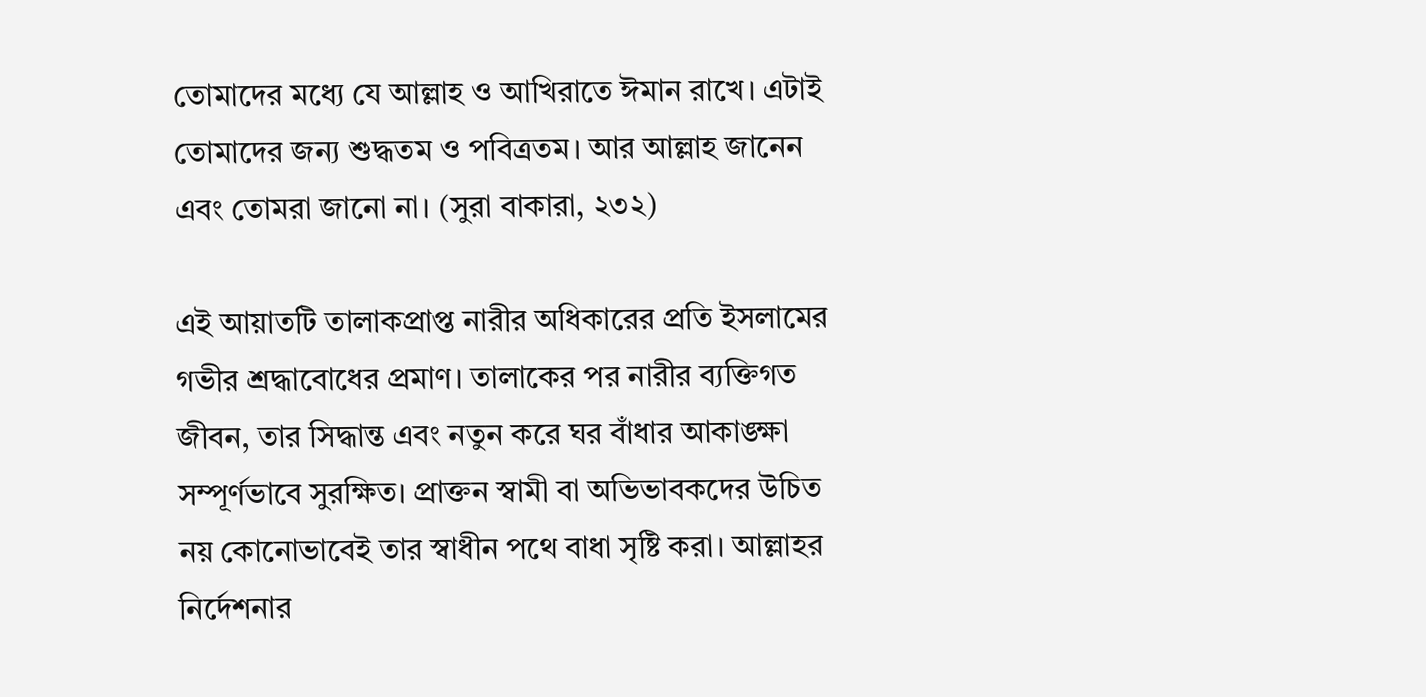তোমাদের মধ্যে যে আল্লাহ ও আখিরাতে ঈমান রাখে। এটাই তোমাদের জন্য শুদ্ধতম ও পবিত্রতম। আর আল্লাহ জানেন এবং তোমরা জানো না। (সুরা বাকারা, ২৩২)

এই আয়াতটি তালাকপ্রাপ্ত নারীর অধিকারের প্রতি ইসলামের গভীর শ্রদ্ধাবোধের প্রমাণ। তালাকের পর নারীর ব্যক্তিগত জীবন, তার সিদ্ধান্ত এবং নতুন করে ঘর বাঁধার আকাঙ্ক্ষা সম্পূর্ণভাবে সুরক্ষিত। প্রাক্তন স্বামী বা অভিভাবকদের উচিত নয় কোনোভাবেই তার স্বাধীন পথে বাধা সৃষ্টি করা। আল্লাহর নির্দেশনার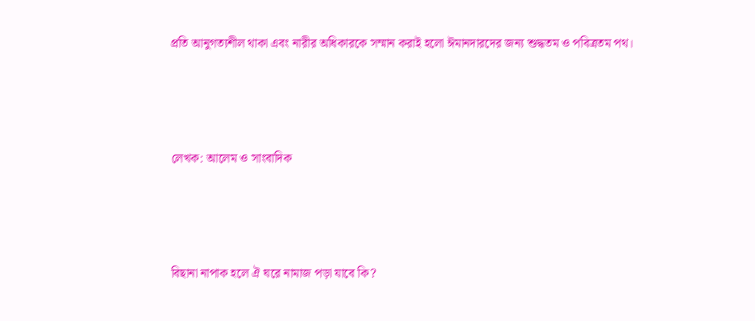প্রতি আনুগত্যশীল থাকা এবং নারীর অধিকারকে সম্মান করাই হলো ঈমানদারদের জন্য শুদ্ধতম ও পবিত্রতম পথ।



লেখক: আলেম ও সাংবাদিক



বিছানা নাপাক হলে ঐ ঘরে নামাজ পড়া যাবে কি?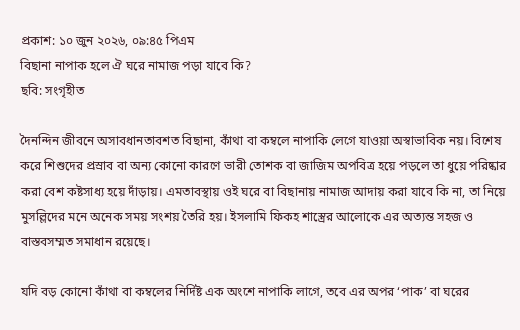প্রকাশ: ১০ জুন ২০২৬, ০৯:৪৫ পিএম
বিছানা নাপাক হলে ঐ ঘরে নামাজ পড়া যাবে কি?
ছবি: সংগৃহীত

দৈনন্দিন জীবনে অসাবধানতাবশত বিছানা, কাঁথা বা কম্বলে নাপাকি লেগে যাওয়া অস্বাভাবিক নয়। বিশেষ করে শিশুদের প্রস্রাব বা অন্য কোনো কারণে ভারী তোশক বা জাজিম অপবিত্র হয়ে পড়লে তা ধুয়ে পরিষ্কার করা বেশ কষ্টসাধ্য হয়ে দাঁড়ায়। এমতাবস্থায় ওই ঘরে বা বিছানায় নামাজ আদায় করা যাবে কি না, তা নিয়ে মুসল্লিদের মনে অনেক সময় সংশয় তৈরি হয়। ইসলামি ফিকহ শাস্ত্রের আলোকে এর অত্যন্ত সহজ ও বাস্তবসম্মত সমাধান রয়েছে।

যদি বড় কোনো কাঁথা বা কম্বলের নির্দিষ্ট এক অংশে নাপাকি লাগে, তবে এর অপর ‘পাক’ বা ঘরের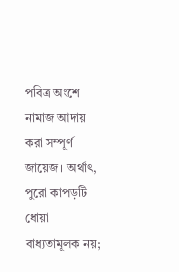পবিত্র অংশে নামাজ আদায় করা সম্পূর্ণ জায়েজ। অর্থাৎ, পুরো কাপড়টি ধোয়া বাধ্যতামূলক নয়;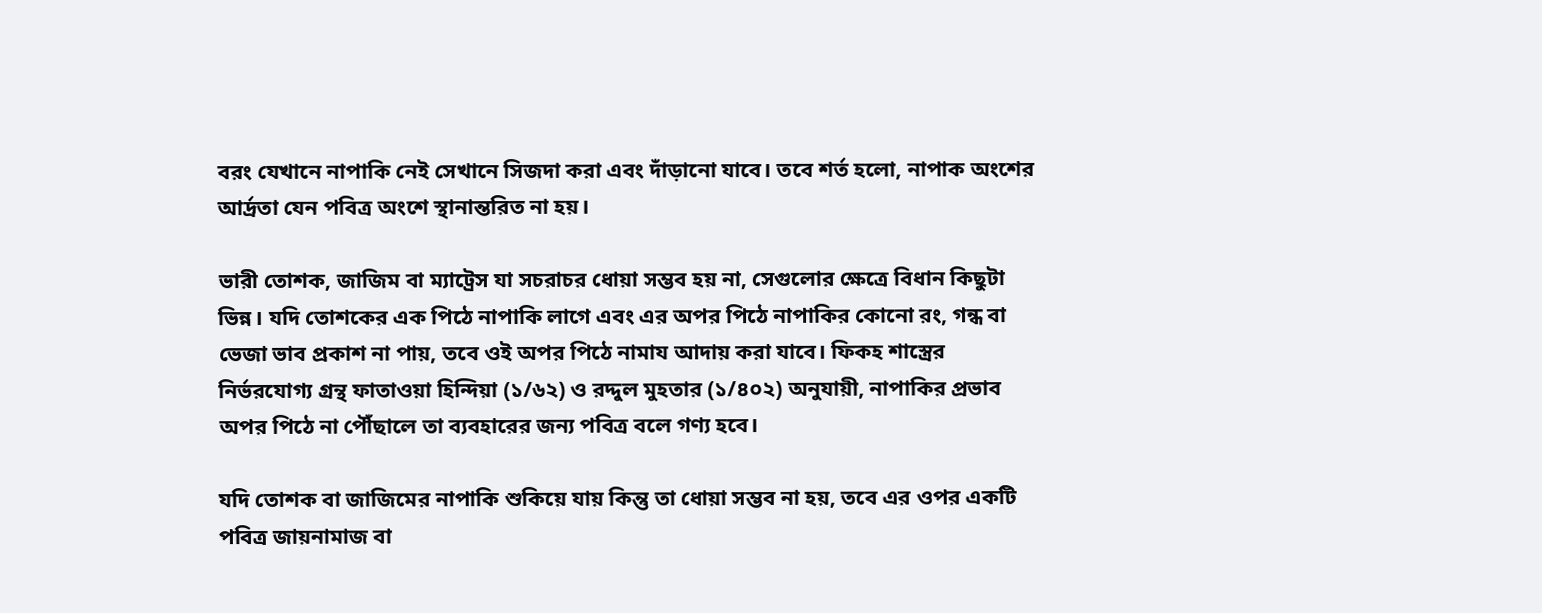বরং যেখানে নাপাকি নেই সেখানে সিজদা করা এবং দাঁড়ানো যাবে। তবে শর্ত হলো, নাপাক অংশের আর্দ্রতা যেন পবিত্র অংশে স্থানান্তরিত না হয়।

ভারী তোশক, জাজিম বা ম্যাট্রেস যা সচরাচর ধোয়া সম্ভব হয় না, সেগুলোর ক্ষেত্রে বিধান কিছুটা ভিন্ন। যদি তোশকের এক পিঠে নাপাকি লাগে এবং এর অপর পিঠে নাপাকির কোনো রং, গন্ধ বা ভেজা ভাব প্রকাশ না পায়, তবে ওই অপর পিঠে নামায আদায় করা যাবে। ফিকহ শাস্ত্রের নির্ভরযোগ্য গ্রন্থ ফাতাওয়া হিন্দিয়া (১/৬২) ও রদ্দুল মুহতার (১/৪০২) অনুযায়ী, নাপাকির প্রভাব অপর পিঠে না পৌঁছালে তা ব্যবহারের জন্য পবিত্র বলে গণ্য হবে।

যদি তোশক বা জাজিমের নাপাকি শুকিয়ে যায় কিন্তু তা ধোয়া সম্ভব না হয়, তবে এর ওপর একটি পবিত্র জায়নামাজ বা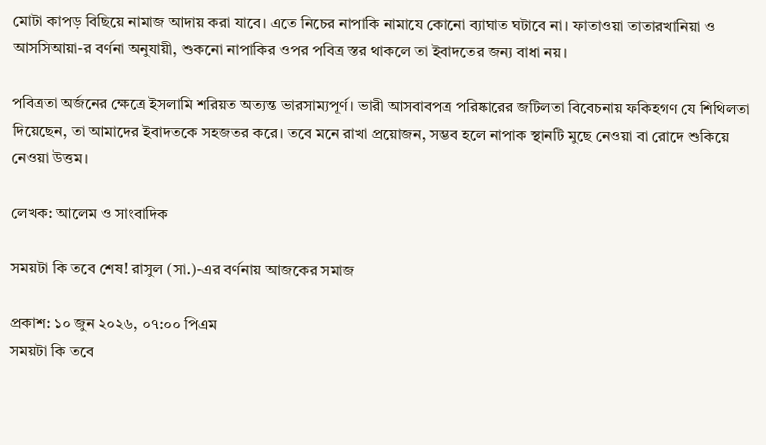মোটা কাপড় বিছিয়ে নামাজ আদায় করা যাবে। এতে নিচের নাপাকি নামাযে কোনো ব্যাঘাত ঘটাবে না। ফাতাওয়া তাতারখানিয়া ও আসসিআয়া-র বর্ণনা অনুযায়ী, শুকনো নাপাকির ওপর পবিত্র স্তর থাকলে তা ইবাদতের জন্য বাধা নয়।

পবিত্রতা অর্জনের ক্ষেত্রে ইসলামি শরিয়ত অত্যন্ত ভারসাম্যপূর্ণ। ভারী আসবাবপত্র পরিষ্কারের জটিলতা বিবেচনায় ফকিহগণ যে শিথিলতা দিয়েছেন, তা আমাদের ইবাদতকে সহজতর করে। তবে মনে রাখা প্রয়োজন, সম্ভব হলে নাপাক স্থানটি মুছে নেওয়া বা রোদে শুকিয়ে নেওয়া উত্তম।

লেখক: আলেম ও সাংবাদিক

সময়টা কি তবে শেষ! রাসুল (সা.)-এর বর্ণনায় আজকের সমাজ

প্রকাশ: ১০ জুন ২০২৬, ০৭:০০ পিএম
সময়টা কি তবে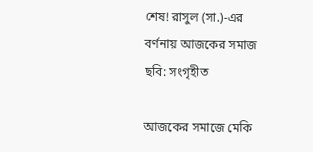শেষ! রাসুল (সা.)-এর বর্ণনায় আজকের সমাজ
ছবি: সংগৃহীত

আজকের সমাজে মেকি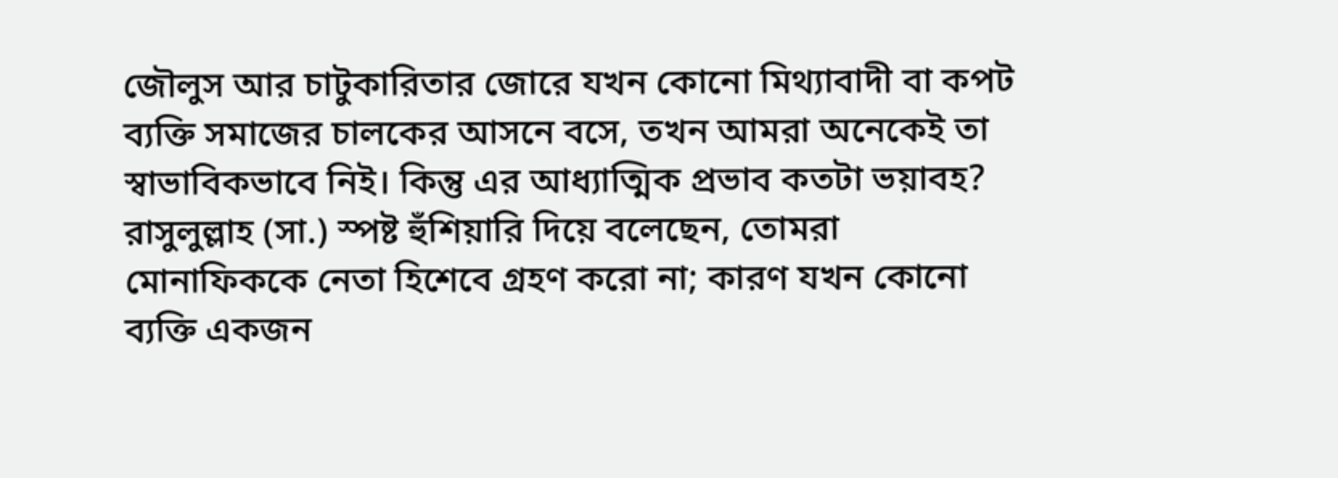জৌলুস আর চাটুকারিতার জোরে যখন কোনো মিথ্যাবাদী বা কপট ব্যক্তি সমাজের চালকের আসনে বসে, তখন আমরা অনেকেই তা স্বাভাবিকভাবে নিই। কিন্তু এর আধ্যাত্মিক প্রভাব কতটা ভয়াবহ? রাসুলুল্লাহ (সা.) স্পষ্ট হুঁশিয়ারি দিয়ে বলেছেন, তোমরা মোনাফিককে নেতা হিশেবে গ্রহণ করো না; কারণ যখন কোনো ব্যক্তি একজন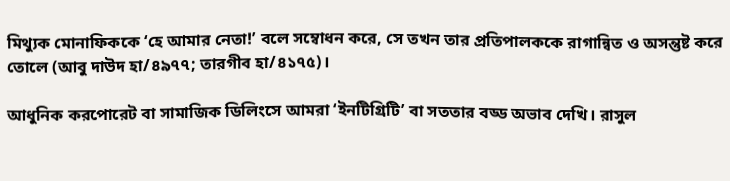মিথ্যুক মোনাফিককে ‘হে আমার নেতা!’ বলে সম্বোধন করে, সে তখন তার প্রতিপালককে রাগান্বিত ও অসন্তুষ্ট করে তোলে (আবু দাউদ হা/৪৯৭৭; তারগীব হা/৪১৭৫)।

আধুনিক করপোরেট বা সামাজিক ডিলিংসে আমরা ‘ইনটিগ্রিটি’ বা সততার বড্ড অভাব দেখি। রাসুল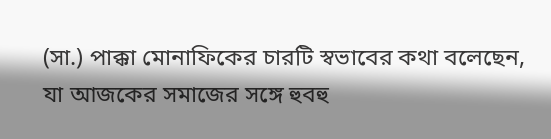(সা.) পাক্কা মোনাফিকের চারটি স্বভাবের কথা বলেছেন, যা আজকের সমাজের সঙ্গে হুবহু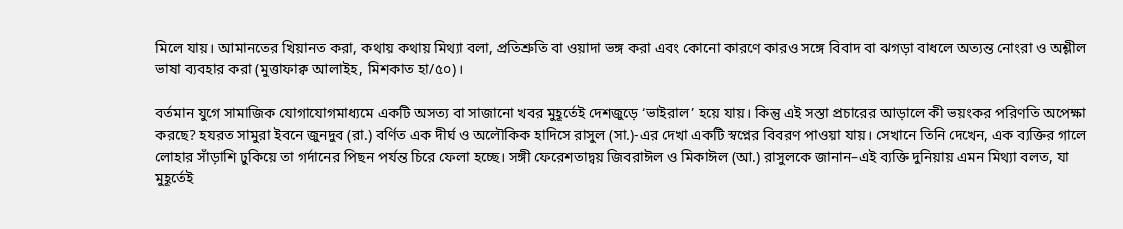মিলে যায়। আমানতের খিয়ানত করা, কথায় কথায় মিথ্যা বলা, প্রতিশ্রুতি বা ওয়াদা ভঙ্গ করা এবং কোনো কারণে কারও সঙ্গে বিবাদ বা ঝগড়া বাধলে অত্যন্ত নোংরা ও অশ্লীল ভাষা ব্যবহার করা (মুত্তাফাক্ব আলাইহ, মিশকাত হা/৫০)।

বর্তমান যুগে সামাজিক যোগাযোগমাধ্যমে একটি অসত্য বা সাজানো খবর মুহূর্তেই দেশজুড়ে ‘ভাইরাল’ হয়ে যায়। কিন্তু এই সস্তা প্রচারের আড়ালে কী ভয়ংকর পরিণতি অপেক্ষা করছে? হযরত সামুরা ইবনে জুনদুব (রা.) বর্ণিত এক দীর্ঘ ও অলৌকিক হাদিসে রাসুল (সা.)-এর দেখা একটি স্বপ্নের বিবরণ পাওয়া যায়। সেখানে তিনি দেখেন, এক ব্যক্তির গালে লোহার সাঁড়াশি ঢুকিয়ে তা গর্দানের পিছন পর্যন্ত চিরে ফেলা হচ্ছে। সঙ্গী ফেরেশতাদ্বয় জিবরাঈল ও মিকাঈল (আ.) রাসুলকে জানান–এই ব্যক্তি দুনিয়ায় এমন মিথ্যা বলত, যা মুহূর্তেই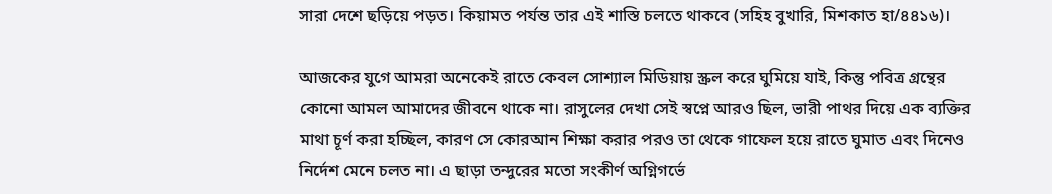সারা দেশে ছড়িয়ে পড়ত। কিয়ামত পর্যন্ত তার এই শাস্তি চলতে থাকবে (সহিহ বুখারি, মিশকাত হা/৪৪১৬)।

আজকের যুগে আমরা অনেকেই রাতে কেবল সোশ্যাল মিডিয়ায় স্ক্রল করে ঘুমিয়ে যাই, কিন্তু পবিত্র গ্রন্থের কোনো আমল আমাদের জীবনে থাকে না। রাসুলের দেখা সেই স্বপ্নে আরও ছিল, ভারী পাথর দিয়ে এক ব্যক্তির মাথা চূর্ণ করা হচ্ছিল, কারণ সে কোরআন শিক্ষা করার পরও তা থেকে গাফেল হয়ে রাতে ঘুমাত এবং দিনেও নির্দেশ মেনে চলত না। এ ছাড়া তন্দুরের মতো সংকীর্ণ অগ্নিগর্ভে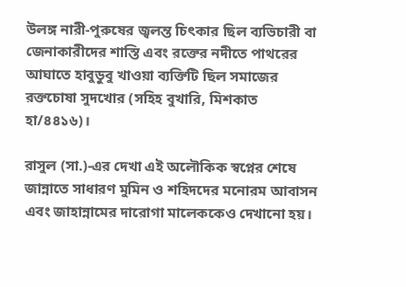উলঙ্গ নারী-পুরুষের জ্বলন্ত চিৎকার ছিল ব্যভিচারী বা জেনাকারীদের শাস্তি এবং রক্তের নদীতে পাথরের আঘাতে হাবুডুবু খাওয়া ব্যক্তিটি ছিল সমাজের রক্তচোষা সুদখোর (সহিহ বুখারি, মিশকাত হা/৪৪১৬)।

রাসুল (সা.)-এর দেখা এই অলৌকিক স্বপ্নের শেষে জান্নাতে সাধারণ মুমিন ও শহিদদের মনোরম আবাসন এবং জাহান্নামের দারোগা মালেককেও দেখানো হয়।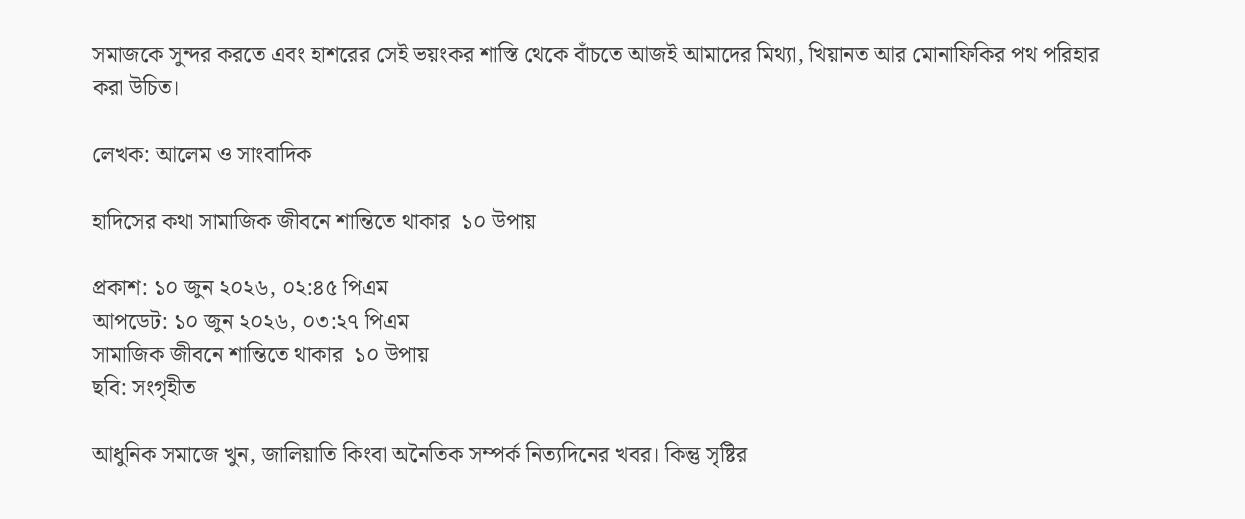সমাজকে সুন্দর করতে এবং হাশরের সেই ভয়ংকর শাস্তি থেকে বাঁচতে আজই আমাদের মিথ্যা, খিয়ানত আর মোনাফিকির পথ পরিহার করা উচিত।

লেখক: আলেম ও সাংবাদিক

হাদিসের কথা সামাজিক জীবনে শান্তিতে থাকার  ১০ উপায়

প্রকাশ: ১০ জুন ২০২৬, ০২:৪৫ পিএম
আপডেট: ১০ জুন ২০২৬, ০৩:২৭ পিএম
সামাজিক জীবনে শান্তিতে থাকার  ১০ উপায়
ছবি: সংগৃহীত

আধুনিক সমাজে খুন, জালিয়াতি কিংবা অনৈতিক সম্পর্ক নিত্যদিনের খবর। কিন্তু সৃষ্টির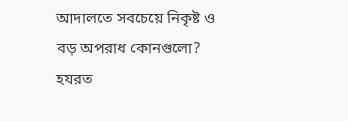আদালতে সবচেয়ে নিকৃষ্ট ও বড় অপরাধ কোনগুলো? হযরত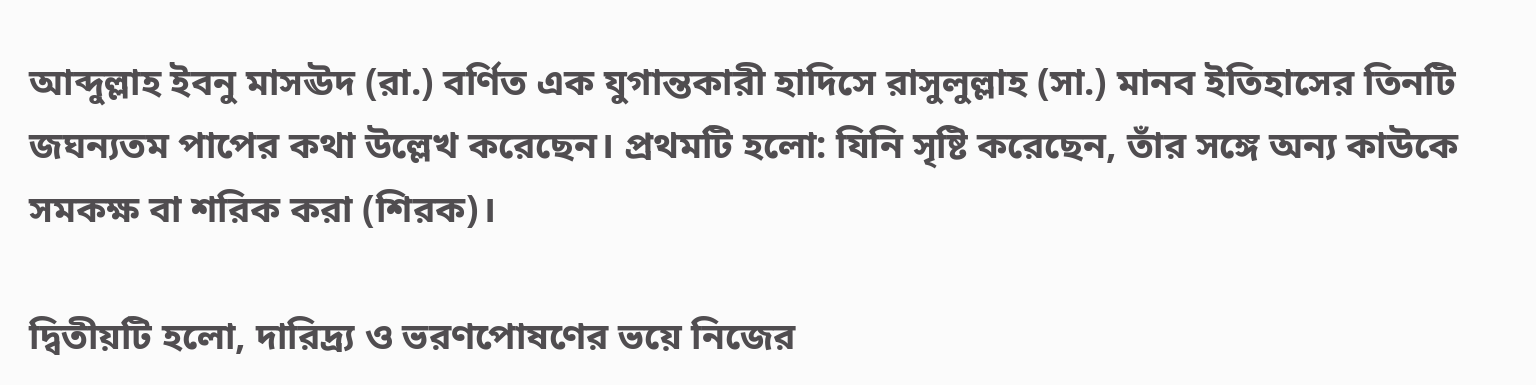আব্দুল্লাহ ইবনু মাসঊদ (রা.) বর্ণিত এক যুগান্তকারী হাদিসে রাসুলুল্লাহ (সা.) মানব ইতিহাসের তিনটি জঘন্যতম পাপের কথা উল্লেখ করেছেন। প্রথমটি হলো: যিনি সৃষ্টি করেছেন, তাঁর সঙ্গে অন্য কাউকে সমকক্ষ বা শরিক করা (শিরক)।

দ্বিতীয়টি হলো, দারিদ্র্য ও ভরণপোষণের ভয়ে নিজের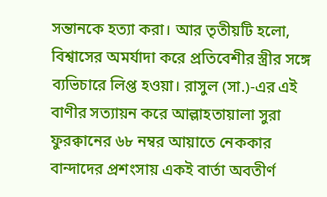সন্তানকে হত্যা করা। আর তৃতীয়টি হলো, বিশ্বাসের অমর্যাদা করে প্রতিবেশীর স্ত্রীর সঙ্গে ব্যভিচারে লিপ্ত হওয়া। রাসুল (সা.)-এর এই বাণীর সত্যায়ন করে আল্লাহতায়ালা সুরা ফুরক্বানের ৬৮ নম্বর আয়াতে নেককার বান্দাদের প্রশংসায় একই বার্তা অবতীর্ণ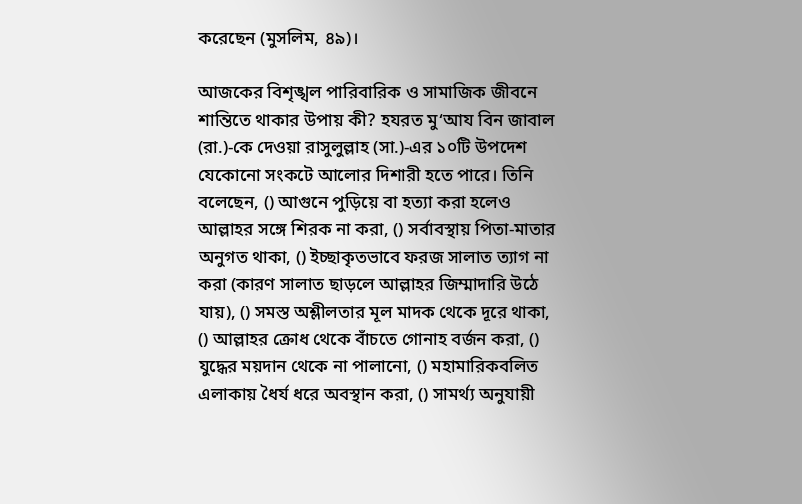করেছেন (মুসলিম, ৪৯)।

আজকের বিশৃঙ্খল পারিবারিক ও সামাজিক জীবনে শান্তিতে থাকার উপায় কী? হযরত মু‘আয বিন জাবাল (রা.)-কে দেওয়া রাসুলুল্লাহ (সা.)-এর ১০টি উপদেশ যেকোনো সংকটে আলোর দিশারী হতে পারে। তিনি বলেছেন, () আগুনে পুড়িয়ে বা হত্যা করা হলেও আল্লাহর সঙ্গে শিরক না করা, () সর্বাবস্থায় পিতা-মাতার অনুগত থাকা, () ইচ্ছাকৃতভাবে ফরজ সালাত ত্যাগ না করা (কারণ সালাত ছাড়লে আল্লাহর জিম্মাদারি উঠে যায়), () সমস্ত অশ্লীলতার মূল মাদক থেকে দূরে থাকা, () আল্লাহর ক্রোধ থেকে বাঁচতে গোনাহ বর্জন করা, () যুদ্ধের ময়দান থেকে না পালানো, () মহামারিকবলিত এলাকায় ধৈর্য ধরে অবস্থান করা, () সামর্থ্য অনুযায়ী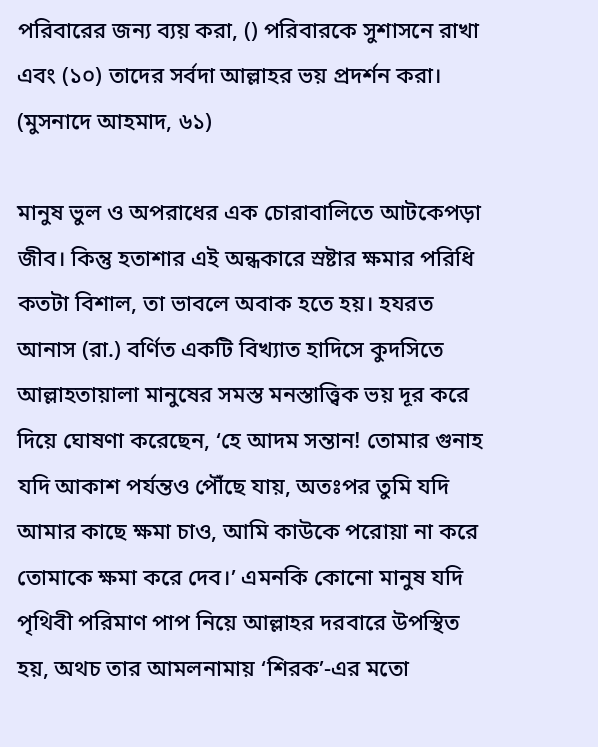পরিবারের জন্য ব্যয় করা, () পরিবারকে সুশাসনে রাখা এবং (১০) তাদের সর্বদা আল্লাহর ভয় প্রদর্শন করা। (মুসনাদে আহমাদ, ৬১)

মানুষ ভুল ও অপরাধের এক চোরাবালিতে আটকেপড়া জীব। কিন্তু হতাশার এই অন্ধকারে স্রষ্টার ক্ষমার পরিধি কতটা বিশাল, তা ভাবলে অবাক হতে হয়। হযরত আনাস (রা.) বর্ণিত একটি বিখ্যাত হাদিসে কুদসিতে আল্লাহতায়ালা মানুষের সমস্ত মনস্তাত্ত্বিক ভয় দূর করে দিয়ে ঘোষণা করেছেন, ‘হে আদম সন্তান! তোমার গুনাহ যদি আকাশ পর্যন্তও পৌঁছে যায়, অতঃপর তুমি যদি আমার কাছে ক্ষমা চাও, আমি কাউকে পরোয়া না করে তোমাকে ক্ষমা করে দেব।’ এমনকি কোনো মানুষ যদি পৃথিবী পরিমাণ পাপ নিয়ে আল্লাহর দরবারে উপস্থিত হয়, অথচ তার আমলনামায় ‘শিরক’-এর মতো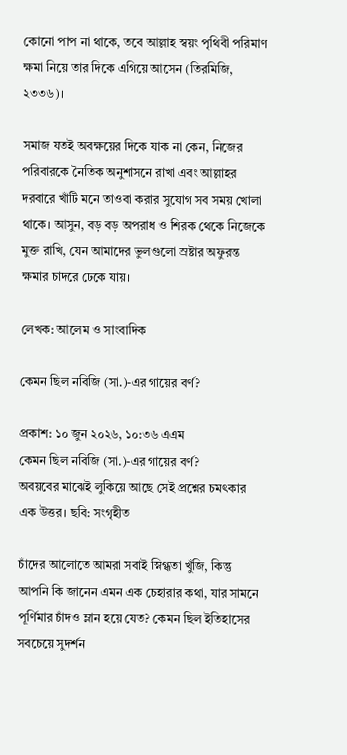কোনো পাপ না থাকে, তবে আল্লাহ স্বয়ং পৃথিবী পরিমাণ ক্ষমা নিয়ে তার দিকে এগিয়ে আসেন (তিরমিজি, ২৩৩৬)।

সমাজ যতই অবক্ষয়ের দিকে যাক না কেন, নিজের পরিবারকে নৈতিক অনুশাসনে রাখা এবং আল্লাহর দরবারে খাঁটি মনে তাওবা করার সুযোগ সব সময় খোলা থাকে। আসুন, বড় বড় অপরাধ ও শিরক থেকে নিজেকে মুক্ত রাখি, যেন আমাদের ভুলগুলো স্রষ্টার অফুরন্ত ক্ষমার চাদরে ঢেকে যায়।

লেখক: আলেম ও সাংবাদিক

কেমন ছিল নবিজি (সা.)-এর গায়ের বর্ণ?

প্রকাশ: ১০ জুন ২০২৬, ১০:৩৬ এএম
কেমন ছিল নবিজি (সা.)-এর গায়ের বর্ণ?
অবয়বের মাঝেই লুকিয়ে আছে সেই প্রশ্নের চমৎকার এক উত্তর। ছবি: সংগৃহীত

চাঁদের আলোতে আমরা সবাই স্নিগ্ধতা খুঁজি, কিন্তু আপনি কি জানেন এমন এক চেহারার কথা, যার সামনে পূর্ণিমার চাঁদও ম্লান হয়ে যেত? কেমন ছিল ইতিহাসের সবচেয়ে সুদর্শন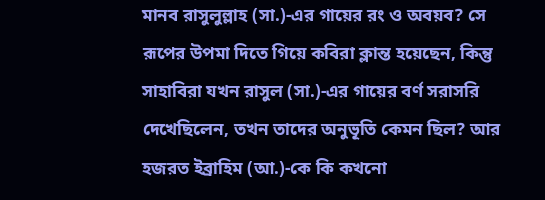মানব রাসুলুল্লাহ (সা.)-এর গায়ের রং ও অবয়ব? সে রূপের উপমা দিতে গিয়ে কবিরা ক্লান্ত হয়েছেন, কিন্তু সাহাবিরা যখন রাসুল (সা.)-এর গায়ের বর্ণ সরাসরি দেখেছিলেন, তখন তাদের অনুভূতি কেমন ছিল? আর হজরত ইব্রাহিম (আ.)-কে কি কখনো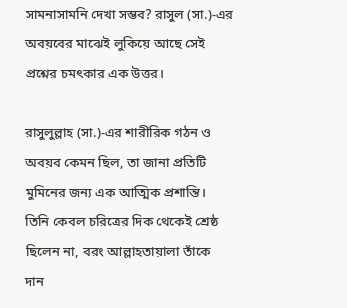সামনাসামনি দেখা সম্ভব? রাসুল (সা.)-এর অবয়বের মাঝেই লুকিয়ে আছে সেই প্রশ্নের চমৎকার এক উত্তর।

রাসুলুল্লাহ (সা.)-এর শারীরিক গঠন ও অবয়ব কেমন ছিল, তা জানা প্রতিটি মুমিনের জন্য এক আত্মিক প্রশান্তি। তিনি কেবল চরিত্রের দিক থেকেই শ্রেষ্ঠ ছিলেন না, বরং আল্লাহতায়ালা তাঁকে দান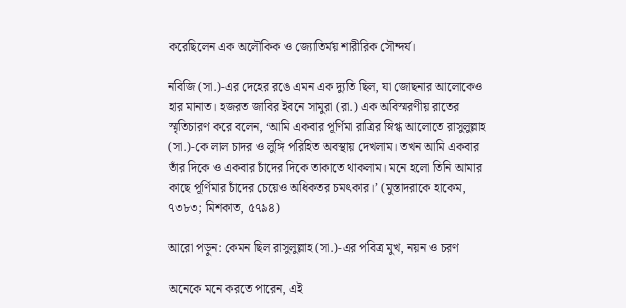করেছিলেন এক অলৌকিক ও জ্যোতির্ময় শারীরিক সৌন্দর্য।

নবিজি (সা.)-এর দেহের রঙে এমন এক দ্যুতি ছিল, যা জোছনার আলোকেও হার মানাত। হজরত জাবির ইবনে সামুরা (রা.) এক অবিস্মরণীয় রাতের স্মৃতিচারণ করে বলেন, ‘আমি একবার পূর্ণিমা রাত্রির স্নিগ্ধ আলোতে রাসুলুল্লাহ (সা.)-কে লাল চাদর ও লুঙ্গি পরিহিত অবস্থায় দেখলাম। তখন আমি একবার তাঁর দিকে ও একবার চাঁদের দিকে তাকাতে থাকলাম। মনে হলো তিনি আমার কাছে পূর্ণিমার চাঁদের চেয়েও অধিকতর চমৎকার।’ (মুস্তাদরাকে হাকেম, ৭৩৮৩; মিশকাত, ৫৭৯৪)

আরো পড়ুন: কেমন ছিল রাসুলুল্লাহ (সা.)-এর পবিত্র মুখ, নয়ন ও চরণ

অনেকে মনে করতে পারেন, এই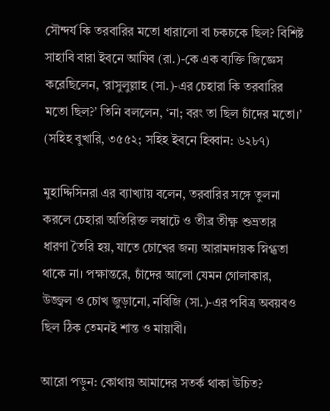সৌন্দর্য কি তরবারির মতো ধারালো বা চকচকে ছিল? বিশিষ্ট সাহাবি বারা ইবনে আযিব (রা.)-কে এক ব্যক্তি জিজ্ঞেস করেছিলেন, ‘রাসুলুল্লাহ (সা.)-এর চেহারা কি তরবারির মতো ছিল?’ তিনি বললেন, ‘না; বরং তা ছিল চাঁদের মতো।’ (সহিহ বুখারি, ৩৫৫২; সহিহ ইবনে হিব্বান: ৬২৮৭)

মুহাদ্দিসিনরা এর ব্যাখ্যায় বলেন, তরবারির সঙ্গে তুলনা করলে চেহারা অতিরিক্ত লম্বাটে ও তীব্র তীক্ষ্ণ শুভ্রতার ধারণা তৈরি হয়, যাতে চোখের জন্য আরামদায়ক স্নিগ্ধতা থাকে না। পক্ষান্তরে, চাঁদের আলো যেমন গোলাকার, উজ্জ্বল ও চোখ জুড়ানো, নবিজি (সা.)-এর পবিত্র অবয়বও ছিল ঠিক তেমনই শান্ত ও মায়াবী।

আরো পড়ুন: কোথায় আমাদের সতর্ক থাকা উচিত?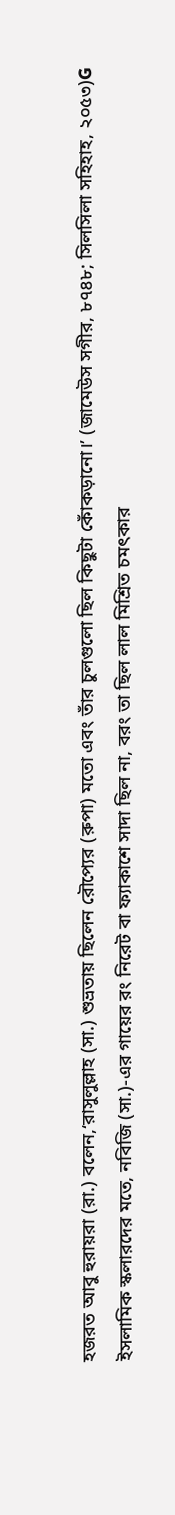হজরত আবু হুরায়রা (রা.) বলেন,‘রাসুলুল্লাহ (সা.) শুভ্রতায় ছিলেন রৌপ্যের (রুপা) মতো এবং তাঁর চুলগুলো ছিল কিছুটা কোঁকড়ানো।’ (জামেউস সগীর, ৮৭৪৮; সিলসিলা সহিহাহ, ২০৫৩)G ইসলামিক স্কলারদের মতে, নবিজি (সা.)-এর গায়ের রং নিরেট বা ফ্যাকাশে সাদা ছিল না, বরং তা ছিল লাল মিশ্রিত চমৎকার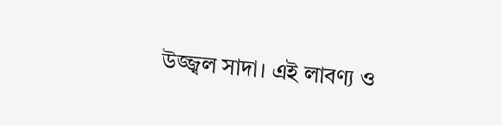উজ্জ্বল সাদা। এই লাবণ্য ও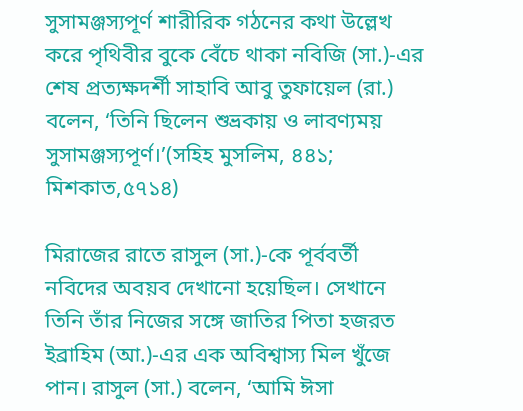সুসামঞ্জস্যপূর্ণ শারীরিক গঠনের কথা উল্লেখ করে পৃথিবীর বুকে বেঁচে থাকা নবিজি (সা.)-এর শেষ প্রত্যক্ষদর্শী সাহাবি আবু তুফায়েল (রা.) বলেন, ‘তিনি ছিলেন শুভ্রকায় ও লাবণ্যময় সুসামঞ্জস্যপূর্ণ।’(সহিহ মুসলিম, ৪৪১; মিশকাত,৫৭১৪)

মিরাজের রাতে রাসুল (সা.)-কে পূর্ববর্তী নবিদের অবয়ব দেখানো হয়েছিল। সেখানে তিনি তাঁর নিজের সঙ্গে জাতির পিতা হজরত ইব্রাহিম (আ.)-এর এক অবিশ্বাস্য মিল খুঁজে পান। রাসুল (সা.) বলেন, ‘আমি ঈসা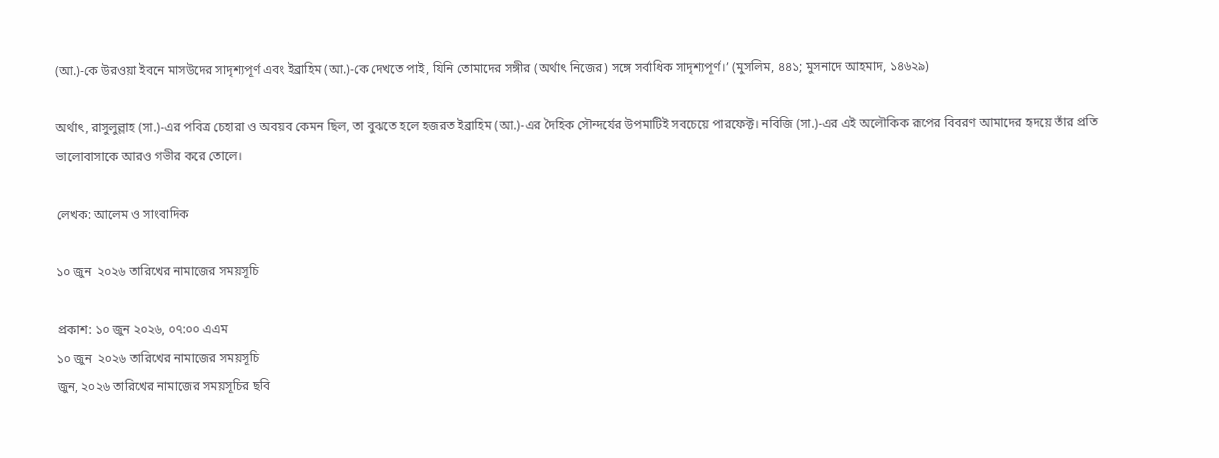(আ.)-কে উরওয়া ইবনে মাসউদের সাদৃশ্যপূর্ণ এবং ইব্রাহিম (আ.)-কে দেখতে পাই, যিনি তোমাদের সঙ্গীর (অর্থাৎ নিজের) সঙ্গে সর্বাধিক সাদৃশ্যপূর্ণ।’ (মুসলিম, ৪৪১; মুসনাদে আহমাদ, ১৪৬২৯)

অর্থাৎ, রাসুলুল্লাহ (সা.)-এর পবিত্র চেহারা ও অবয়ব কেমন ছিল, তা বুঝতে হলে হজরত ইব্রাহিম (আ.)-এর দৈহিক সৌন্দর্যের উপমাটিই সবচেয়ে পারফেক্ট। নবিজি (সা.)-এর এই অলৌকিক রূপের বিবরণ আমাদের হৃদয়ে তাঁর প্রতি ভালোবাসাকে আরও গভীর করে তোলে।

লেখক: আলেম ও সাংবাদিক

১০ জুন  ২০২৬ তারিখের নামাজের সময়সূচি

প্রকাশ: ১০ জুন ২০২৬, ০৭:০০ এএম
১০ জুন  ২০২৬ তারিখের নামাজের সময়সূচি
জুন, ২০২৬ তারিখের নামাজের সময়সূচির ছবি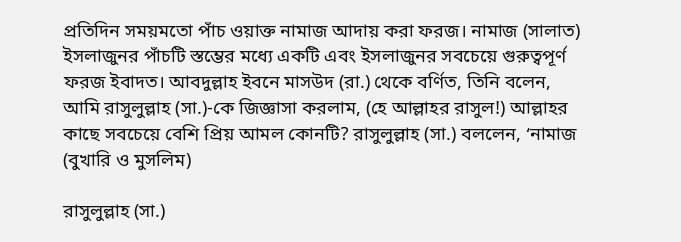প্রতিদিন সময়মতো পাঁচ ওয়াক্ত নামাজ আদায় করা ফরজ। নামাজ (সালাত) ইসলাজুনর পাঁচটি স্তম্ভের মধ্যে একটি এবং ইসলাজুনর সবচেয়ে গুরুত্বপূর্ণ ফরজ ইবাদত। আবদুল্লাহ ইবনে মাসউদ (রা.) থেকে বর্ণিত, তিনি বলেন, আমি রাসুলুল্লাহ (সা.)-কে জিজ্ঞাসা করলাম, (হে আল্লাহর রাসুল!) আল্লাহর কাছে সবচেয়ে বেশি প্রিয় আমল কোনটি? রাসুলুল্লাহ (সা.) বললেন, ‘নামাজ (বুখারি ও মুসলিম)

রাসুলুল্লাহ (সা.)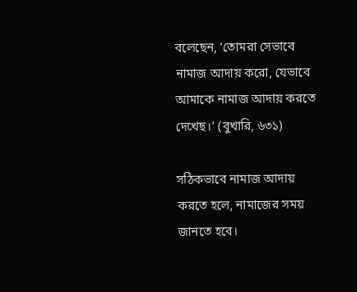বলেছেন, ‘তোমরা সেভাবে নামাজ আদায় করো, যেভাবে আমাকে নামাজ আদায় করতে দেখেছ।’ (বুখারি, ৬৩১)

সঠিকভাবে নামাজ আদায় করতে হলে, নামাজের সময় জানতে হবে।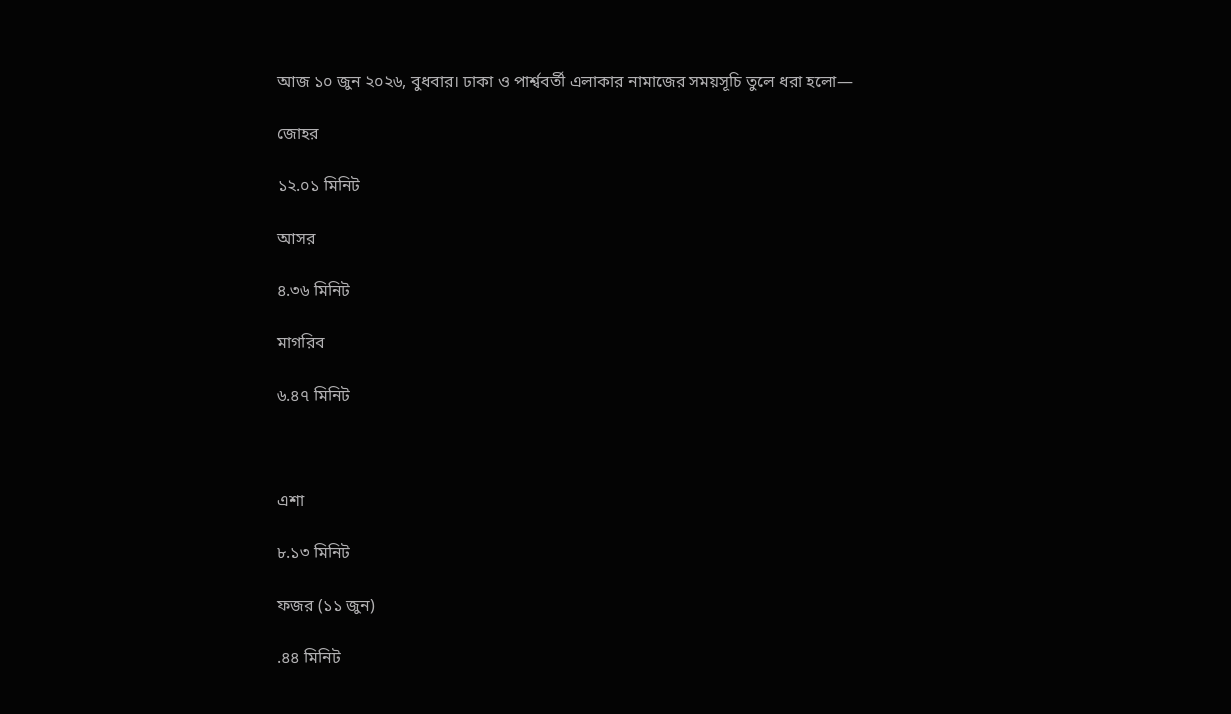আজ ১০ জুন ২০২৬, বুধবার। ঢাকা ও পার্শ্ববর্তী এলাকার নামাজের সময়সূচি তুলে ধরা হলো—

জোহর

১২.০১ মিনিট

আসর

৪.৩৬ মিনিট

মাগরিব

৬.৪৭ মিনিট



এশা

৮.১৩ মিনিট

ফজর (১১ জুন)

.৪৪ মিনিট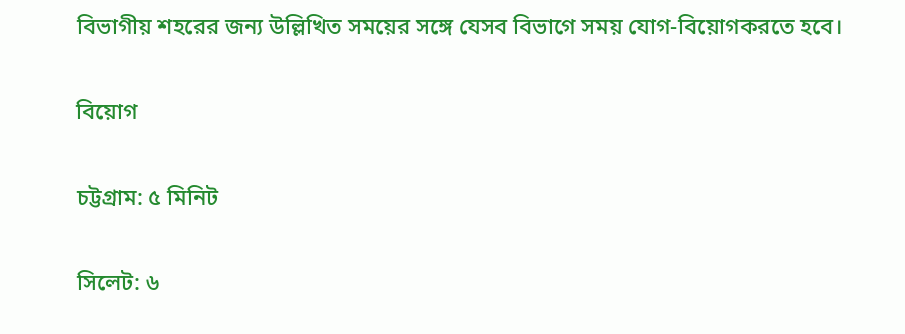বিভাগীয় শহরের জন্য উল্লিখিত সময়ের সঙ্গে যেসব বিভাগে সময় যোগ-বিয়োগকরতে হবে।

বিয়োগ

চট্টগ্রাম: ৫ মিনিট

সিলেট: ৬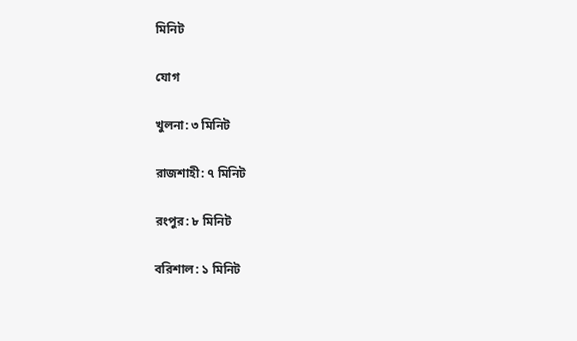মিনিট

যোগ

খুলনা: ৩ মিনিট

রাজশাহী: ৭ মিনিট

রংপুর: ৮ মিনিট

বরিশাল: ১ মিনিট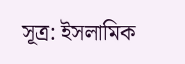সূত্র: ইসলামিক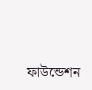ফাউন্ডেশন